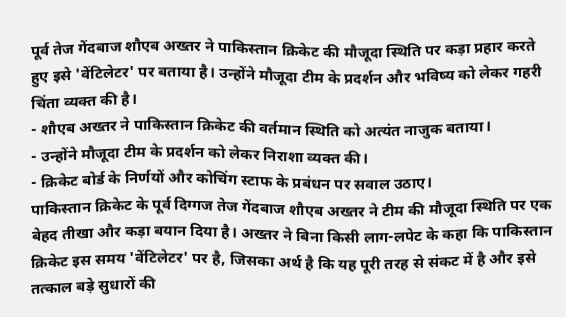पूर्व तेज गेंदबाज शौएब अख्तर ने पाकिस्तान क्रिकेट की मौजूदा स्थिति पर कड़ा प्रहार करते हुए इसे 'वेंटिलेटर' पर बताया है। उन्होंने मौजूदा टीम के प्रदर्शन और भविष्य को लेकर गहरी चिंता व्यक्त की है।
- शौएब अख्तर ने पाकिस्तान क्रिकेट की वर्तमान स्थिति को अत्यंत नाजुक बताया।
- उन्होंने मौजूदा टीम के प्रदर्शन को लेकर निराशा व्यक्त की।
- क्रिकेट बोर्ड के निर्णयों और कोचिंग स्टाफ के प्रबंधन पर सवाल उठाए।
पाकिस्तान क्रिकेट के पूर्व दिग्गज तेज गेंदबाज शौएब अख्तर ने टीम की मौजूदा स्थिति पर एक बेहद तीखा और कड़ा बयान दिया है। अख्तर ने बिना किसी लाग-लपेट के कहा कि पाकिस्तान क्रिकेट इस समय 'वेंटिलेटर' पर है, जिसका अर्थ है कि यह पूरी तरह से संकट में है और इसे तत्काल बड़े सुधारों की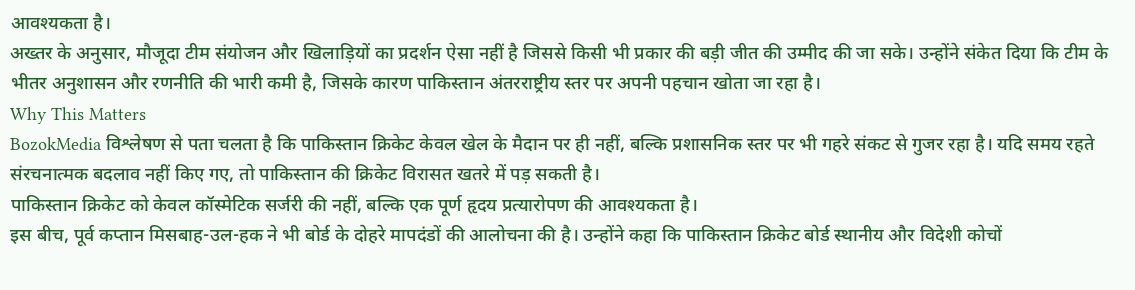आवश्यकता है।
अख्तर के अनुसार, मौजूदा टीम संयोजन और खिलाड़ियों का प्रदर्शन ऐसा नहीं है जिससे किसी भी प्रकार की बड़ी जीत की उम्मीद की जा सके। उन्होंने संकेत दिया कि टीम के भीतर अनुशासन और रणनीति की भारी कमी है, जिसके कारण पाकिस्तान अंतरराष्ट्रीय स्तर पर अपनी पहचान खोता जा रहा है।
Why This Matters
BozokMedia विश्लेषण से पता चलता है कि पाकिस्तान क्रिकेट केवल खेल के मैदान पर ही नहीं, बल्कि प्रशासनिक स्तर पर भी गहरे संकट से गुजर रहा है। यदि समय रहते संरचनात्मक बदलाव नहीं किए गए, तो पाकिस्तान की क्रिकेट विरासत खतरे में पड़ सकती है।
पाकिस्तान क्रिकेट को केवल कॉस्मेटिक सर्जरी की नहीं, बल्कि एक पूर्ण हृदय प्रत्यारोपण की आवश्यकता है।
इस बीच, पूर्व कप्तान मिसबाह-उल-हक ने भी बोर्ड के दोहरे मापदंडों की आलोचना की है। उन्होंने कहा कि पाकिस्तान क्रिकेट बोर्ड स्थानीय और विदेशी कोचों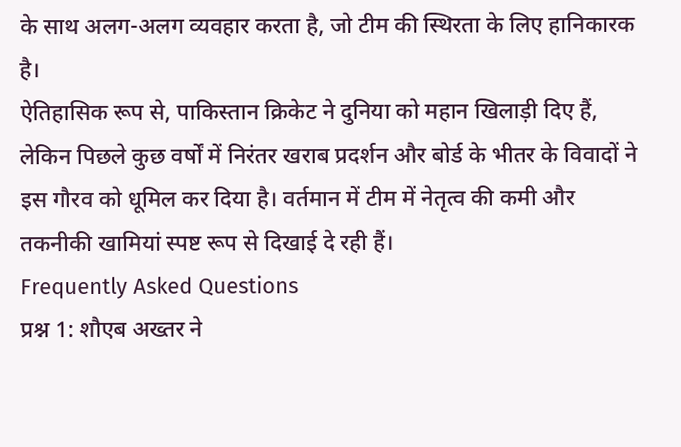के साथ अलग-अलग व्यवहार करता है, जो टीम की स्थिरता के लिए हानिकारक है।
ऐतिहासिक रूप से, पाकिस्तान क्रिकेट ने दुनिया को महान खिलाड़ी दिए हैं, लेकिन पिछले कुछ वर्षों में निरंतर खराब प्रदर्शन और बोर्ड के भीतर के विवादों ने इस गौरव को धूमिल कर दिया है। वर्तमान में टीम में नेतृत्व की कमी और तकनीकी खामियां स्पष्ट रूप से दिखाई दे रही हैं।
Frequently Asked Questions
प्रश्न 1: शौएब अख्तर ने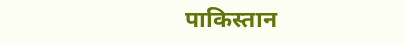पाकिस्तान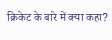क्रिकेट के बारे में क्या कहा?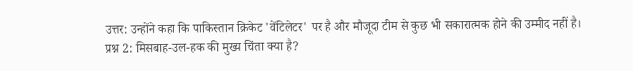उत्तर: उन्होंने कहा कि पाकिस्तान क्रिकेट 'वेंटिलेटर' पर है और मौजूदा टीम से कुछ भी सकारात्मक होने की उम्मीद नहीं है।
प्रश्न 2: मिसबाह-उल-हक की मुख्य चिंता क्या है?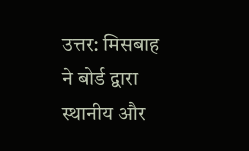उत्तर: मिसबाह ने बोर्ड द्वारा स्थानीय और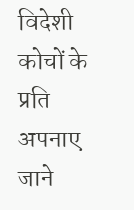विदेशी कोचों के प्रति अपनाए जाने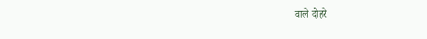वाले दोहरे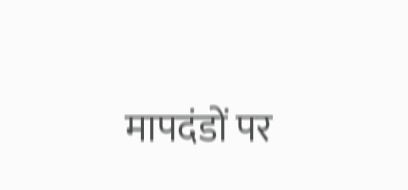मापदंडों पर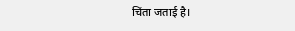चिंता जताई है।